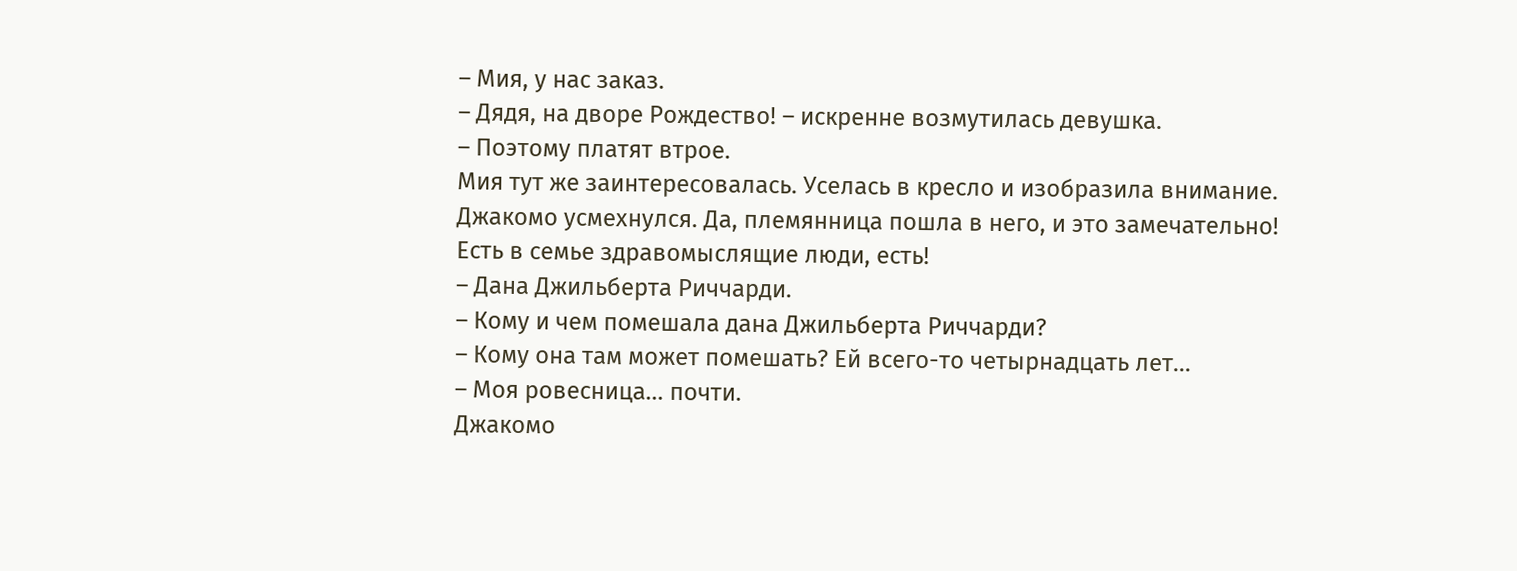– Мия, у нас заказ.
– Дядя, на дворе Рождество! – искренне возмутилась девушка.
– Поэтому платят втрое.
Мия тут же заинтересовалась. Уселась в кресло и изобразила внимание. Джакомо усмехнулся. Да, племянница пошла в него, и это замечательно! Есть в семье здравомыслящие люди, есть!
– Дана Джильберта Риччарди.
– Кому и чем помешала дана Джильберта Риччарди?
– Кому она там может помешать? Ей всего-то четырнадцать лет…
– Моя ровесница… почти.
Джакомо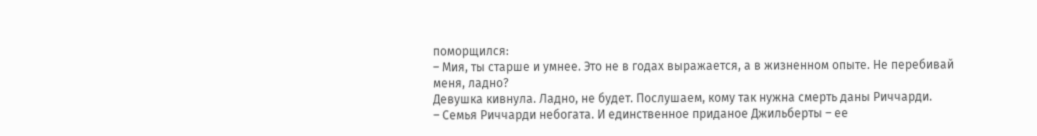поморщился:
– Мия, ты старше и умнее. Это не в годах выражается, а в жизненном опыте. Не перебивай меня, ладно?
Девушка кивнула. Ладно, не будет. Послушаем, кому так нужна смерть даны Риччарди.
– Семья Риччарди небогата. И единственное приданое Джильберты – ее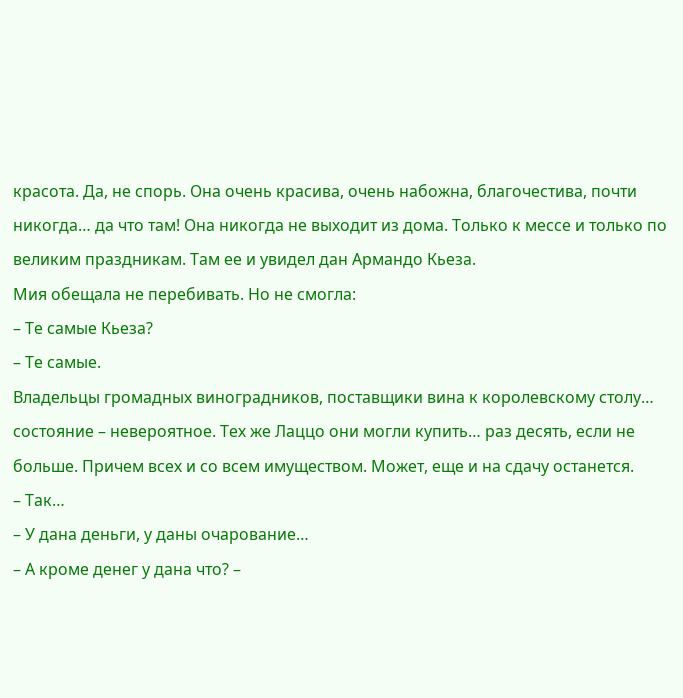красота. Да, не спорь. Она очень красива, очень набожна, благочестива, почти никогда… да что там! Она никогда не выходит из дома. Только к мессе и только по великим праздникам. Там ее и увидел дан Армандо Кьеза.
Мия обещала не перебивать. Но не смогла:
– Те самые Кьеза?
– Те самые.
Владельцы громадных виноградников, поставщики вина к королевскому столу… состояние – невероятное. Тех же Лаццо они могли купить… раз десять, если не больше. Причем всех и со всем имуществом. Может, еще и на сдачу останется.
– Так…
– У дана деньги, у даны очарование…
– А кроме денег у дана что? –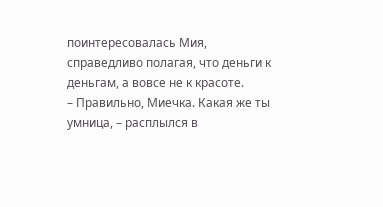поинтересовалась Мия, справедливо полагая, что деньги к деньгам, а вовсе не к красоте.
– Правильно, Миечка. Какая же ты умница, – расплылся в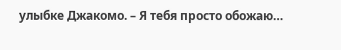улыбке Джакомо. – Я тебя просто обожаю…